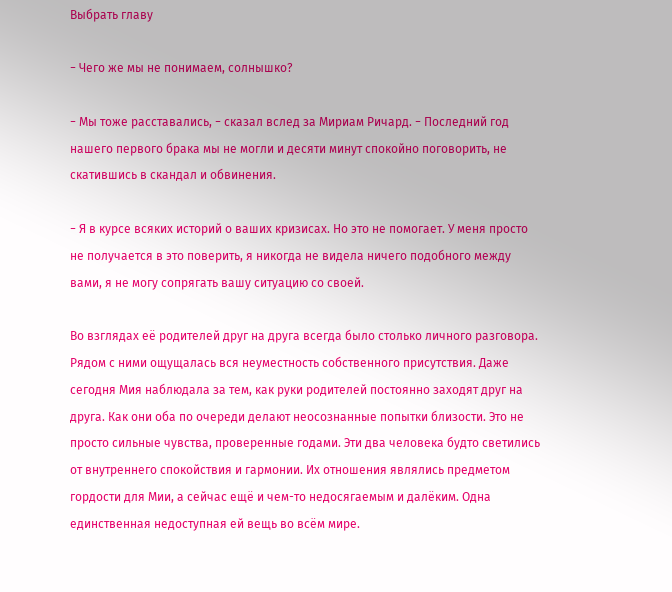Выбрать главу

− Чего же мы не понимаем, солнышко?

− Мы тоже расставались, − сказал вслед за Мириам Ричард. − Последний год нашего первого брака мы не могли и десяти минут спокойно поговорить, не скатившись в скандал и обвинения.

− Я в курсе всяких историй о ваших кризисах. Но это не помогает. У меня просто не получается в это поверить, я никогда не видела ничего подобного между вами, я не могу сопрягать вашу ситуацию со своей.

Во взглядах её родителей друг на друга всегда было столько личного разговора. Рядом с ними ощущалась вся неуместность собственного присутствия. Даже сегодня Мия наблюдала за тем, как руки родителей постоянно заходят друг на друга. Как они оба по очереди делают неосознанные попытки близости. Это не просто сильные чувства, проверенные годами. Эти два человека будто светились от внутреннего спокойствия и гармонии. Их отношения являлись предметом гордости для Мии, а сейчас ещё и чем-то недосягаемым и далёким. Одна единственная недоступная ей вещь во всём мире.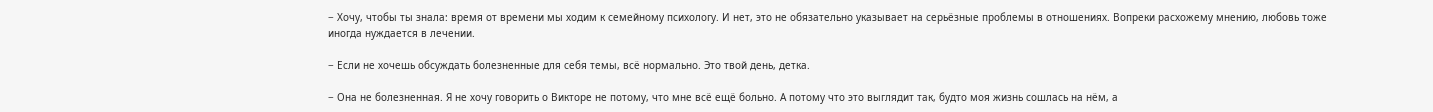− Хочу, чтобы ты знала: время от времени мы ходим к семейному психологу. И нет, это не обязательно указывает на серьёзные проблемы в отношениях. Вопреки расхожему мнению, любовь тоже иногда нуждается в лечении.

− Если не хочешь обсуждать болезненные для себя темы, всё нормально. Это твой день, детка.

− Она не болезненная. Я не хочу говорить о Викторе не потому, что мне всё ещё больно. А потому что это выглядит так, будто моя жизнь сошлась на нём, а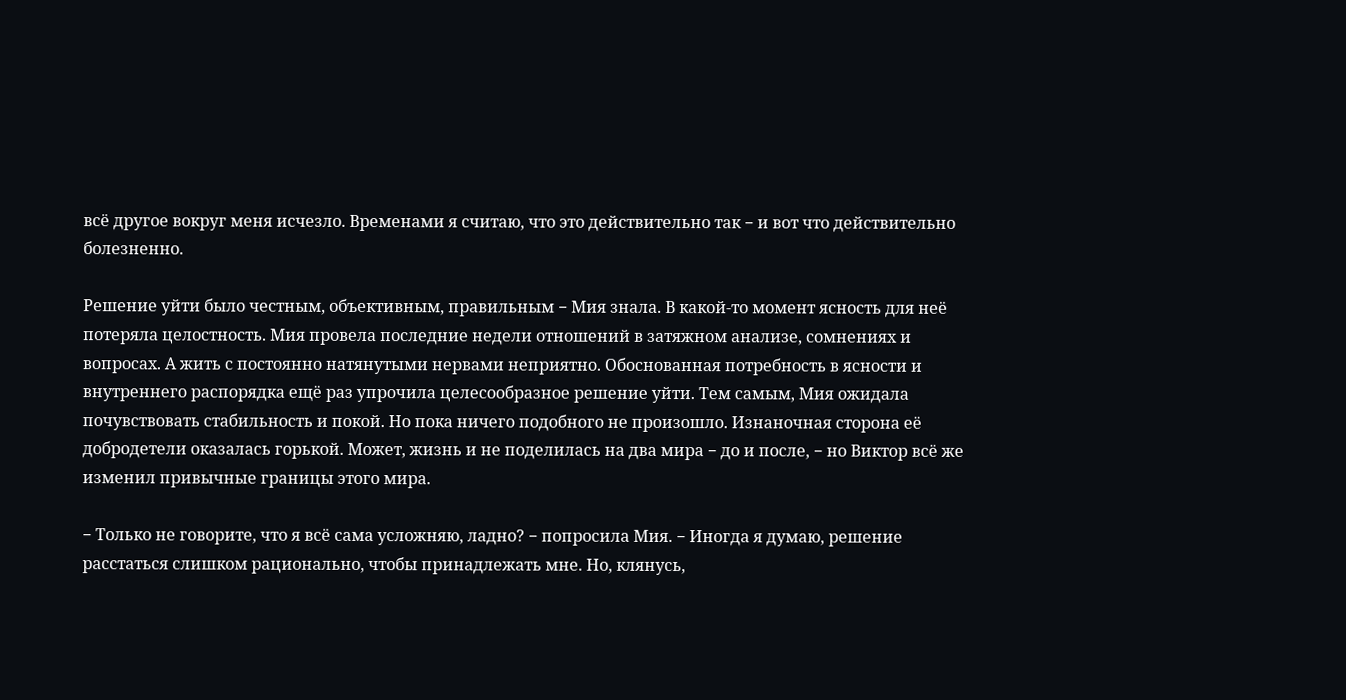всё другое вокруг меня исчезло. Временами я считаю, что это действительно так − и вот что действительно болезненно.

Решение уйти было честным, объективным, правильным − Мия знала. В какой-то момент ясность для неё потеряла целостность. Мия провела последние недели отношений в затяжном анализе, сомнениях и вопросах. А жить с постоянно натянутыми нервами неприятно. Обоснованная потребность в ясности и внутреннего распорядка ещё раз упрочила целесообразное решение уйти. Тем самым, Мия ожидала почувствовать стабильность и покой. Но пока ничего подобного не произошло. Изнаночная сторона её добродетели оказалась горькой. Может, жизнь и не поделилась на два мира − до и после, − но Виктор всё же изменил привычные границы этого мира.

− Только не говорите, что я всё сама усложняю, ладно? − попросила Мия. − Иногда я думаю, решение расстаться слишком рационально, чтобы принадлежать мне. Но, клянусь,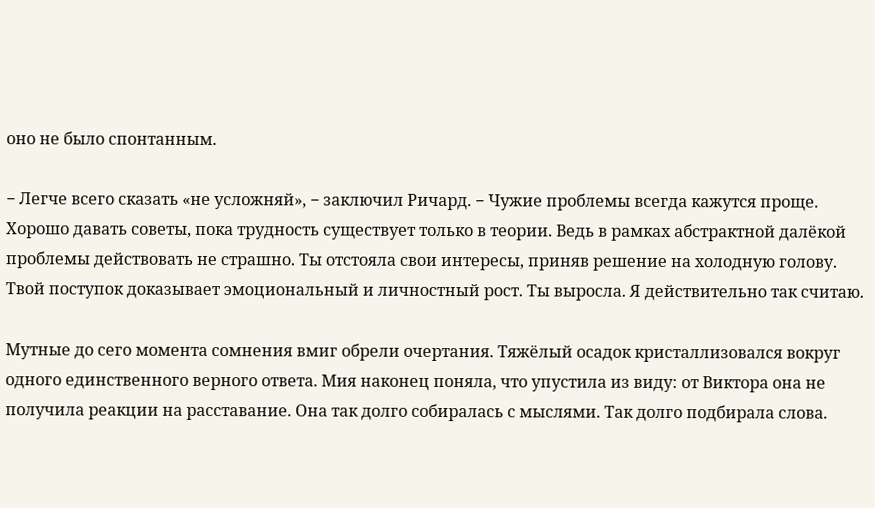оно не было спонтанным.

− Легче всего сказать «не усложняй», − заключил Ричард. − Чужие проблемы всегда кажутся проще. Хорошо давать советы, пока трудность существует только в теории. Ведь в рамках абстрактной далёкой проблемы действовать не страшно. Ты отстояла свои интересы, приняв решение на холодную голову. Твой поступок доказывает эмоциональный и личностный рост. Ты выросла. Я действительно так считаю.

Мутные до сего момента сомнения вмиг обрели очертания. Тяжёлый осадок кристаллизовался вокруг одного единственного верного ответа. Мия наконец поняла, что упустила из виду: от Виктора она не получила реакции на расставание. Она так долго собиралась с мыслями. Так долго подбирала слова.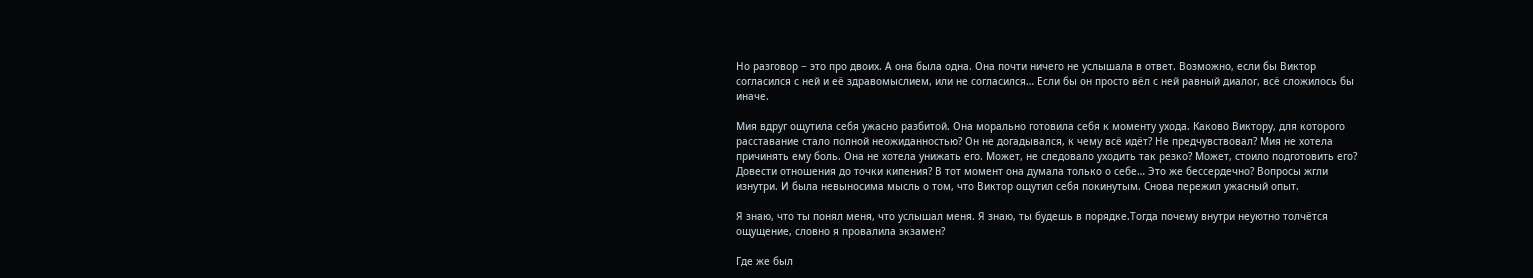Но разговор − это про двоих. А она была одна. Она почти ничего не услышала в ответ. Возможно, если бы Виктор согласился с ней и её здравомыслием, или не согласился… Если бы он просто вёл с ней равный диалог, всё сложилось бы иначе.

Мия вдруг ощутила себя ужасно разбитой. Она морально готовила себя к моменту ухода. Каково Виктору, для которого расставание стало полной неожиданностью? Он не догадывался, к чему всё идёт? Не предчувствовал? Мия не хотела причинять ему боль. Она не хотела унижать его. Может, не следовало уходить так резко? Может, стоило подготовить его? Довести отношения до точки кипения? В тот момент она думала только о себе… Это же бессердечно? Вопросы жгли изнутри. И была невыносима мысль о том, что Виктор ощутил себя покинутым. Снова пережил ужасный опыт.

Я знаю, что ты понял меня, что услышал меня. Я знаю, ты будешь в порядке.Тогда почему внутри неуютно толчётся ощущение, словно я провалила экзамен?

Где же был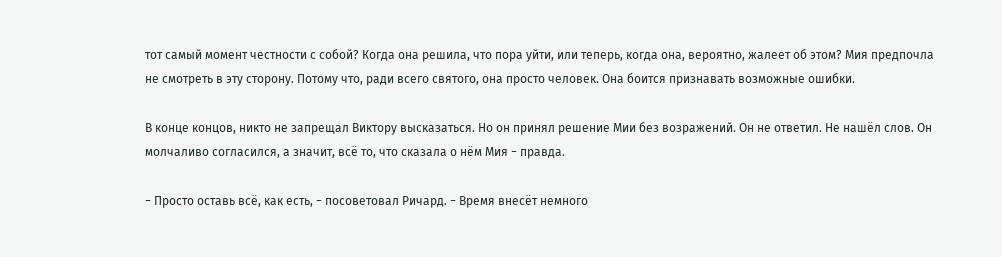тот самый момент честности с собой? Когда она решила, что пора уйти, или теперь, когда она, вероятно, жалеет об этом? Мия предпочла не смотреть в эту сторону. Потому что, ради всего святого, она просто человек. Она боится признавать возможные ошибки.

В конце концов, никто не запрещал Виктору высказаться. Но он принял решение Мии без возражений. Он не ответил. Не нашёл слов. Он молчаливо согласился, а значит, всё то, что сказала о нём Мия − правда.

− Просто оставь всё, как есть, − посоветовал Ричард. − Время внесёт немного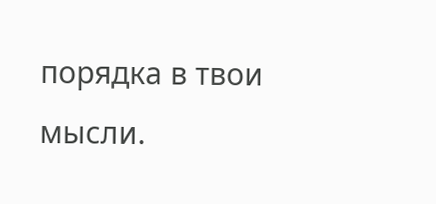порядка в твои мысли.